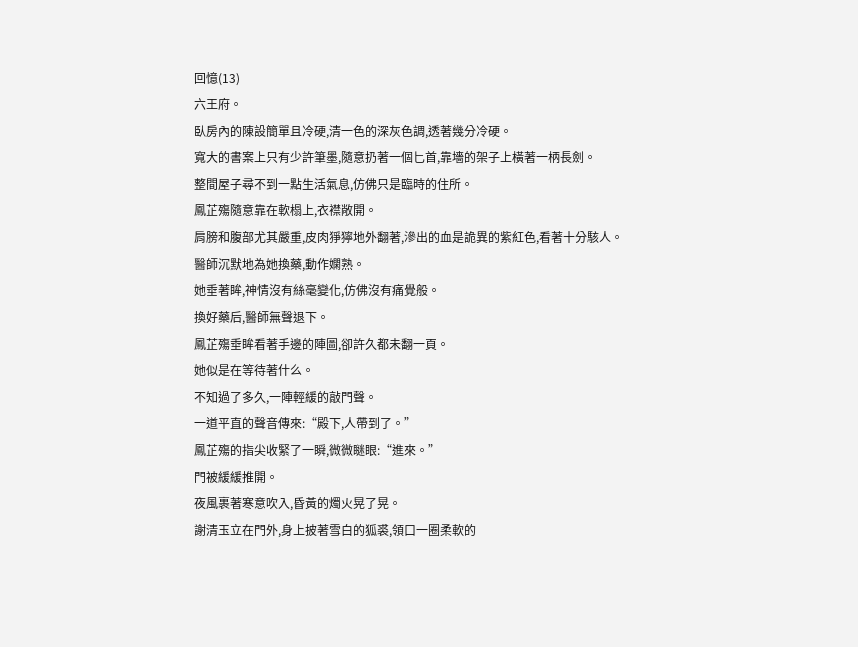回憶(13)
六王府。
臥房內的陳設簡單且冷硬,清一色的深灰色調,透著幾分冷硬。
寬大的書案上只有少許筆墨,隨意扔著一個匕首,靠墻的架子上橫著一柄長劍。
整間屋子尋不到一點生活氣息,仿佛只是臨時的住所。
鳳芷殤隨意靠在軟榻上,衣襟敞開。
肩膀和腹部尤其嚴重,皮肉猙獰地外翻著,滲出的血是詭異的紫紅色,看著十分駭人。
醫師沉默地為她換藥,動作嫻熟。
她垂著眸,神情沒有絲毫變化,仿佛沒有痛覺般。
換好藥后,醫師無聲退下。
鳳芷殤垂眸看著手邊的陣圖,卻許久都未翻一頁。
她似是在等待著什么。
不知過了多久,一陣輕緩的敲門聲。
一道平直的聲音傳來:“殿下,人帶到了。”
鳳芷殤的指尖收緊了一瞬,微微瞇眼:“進來。”
門被緩緩推開。
夜風裹著寒意吹入,昏黃的燭火晃了晃。
謝清玉立在門外,身上披著雪白的狐裘,領口一圈柔軟的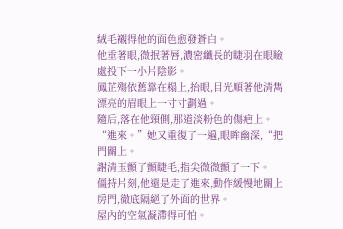絨毛襯得他的面色愈發蒼白。
他垂著眼,微抿著唇,濃密纖長的睫羽在眼瞼處投下一小片陰影。
鳳芷殤依舊靠在榻上,抬眼,目光順著他清雋漂亮的眉眼上一寸寸劃過。
隨后,落在他頸側,那道淡粉色的傷疤上。
“進來。”她又重復了一遍,眼眸幽深,“把門關上。
謝清玉顫了顫睫毛,指尖微微顫了一下。
僵持片刻,他還是走了進來,動作緩慢地關上房門,徹底隔絕了外面的世界。
屋內的空氣凝滯得可怕。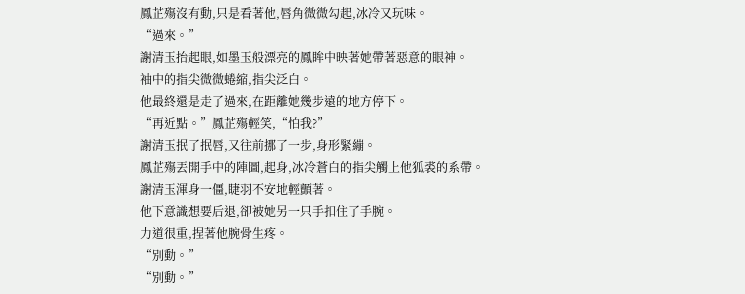鳳芷殤沒有動,只是看著他,唇角微微勾起,冰冷又玩味。
“過來。”
謝清玉抬起眼,如墨玉般漂亮的鳳眸中映著她帶著惡意的眼神。
袖中的指尖微微蜷縮,指尖泛白。
他最終還是走了過來,在距離她幾步遠的地方停下。
“再近點。”鳳芷殤輕笑,“怕我?”
謝清玉抿了抿唇,又往前挪了一步,身形緊繃。
鳳芷殤丟開手中的陣圖,起身,冰冷蒼白的指尖觸上他狐裘的系帶。
謝清玉渾身一僵,睫羽不安地輕顫著。
他下意識想要后退,卻被她另一只手扣住了手腕。
力道很重,捏著他腕骨生疼。
“別動。”
“別動。”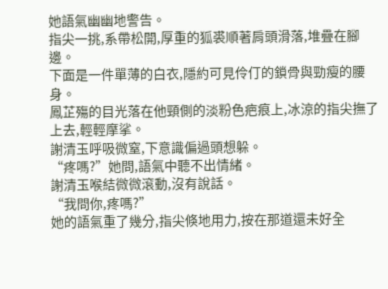她語氣幽幽地警告。
指尖一挑,系帶松開,厚重的狐裘順著肩頭滑落,堆疊在腳邊。
下面是一件單薄的白衣,隱約可見伶仃的鎖骨與勁瘦的腰身。
鳳芷殤的目光落在他頸側的淡粉色疤痕上,冰涼的指尖撫了上去,輕輕摩挲。
謝清玉呼吸微窒,下意識偏過頭想躲。
“疼嗎?”她問,語氣中聽不出情緒。
謝清玉喉結微微滾動,沒有說話。
“我問你,疼嗎?”
她的語氣重了幾分,指尖倏地用力,按在那道還未好全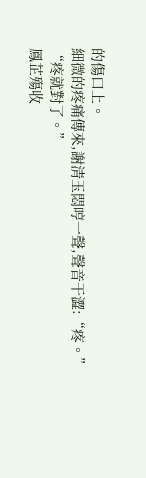的傷口上。
細微的疼痛傳來,謝清玉悶哼一聲,聲音干澀:“疼。”
“疼就對了。”
鳳芷殤收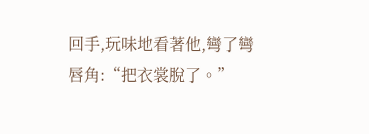回手,玩味地看著他,彎了彎唇角:“把衣裳脫了。”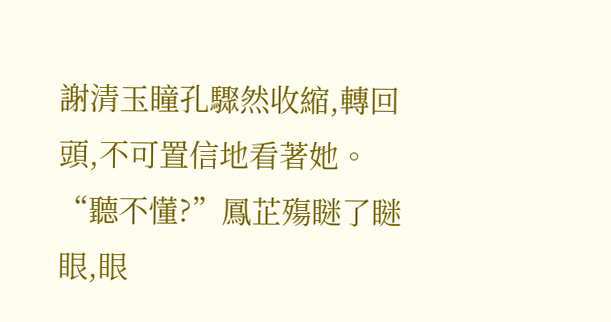謝清玉瞳孔驟然收縮,轉回頭,不可置信地看著她。
“聽不懂?”鳳芷殤瞇了瞇眼,眼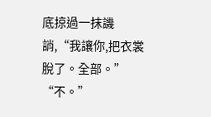底掠過一抹譏誚,“我讓你,把衣裳脫了。全部。”
“不。”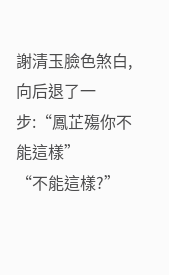謝清玉臉色煞白,向后退了一步:“鳳芷殤你不能這樣”
“不能這樣?”